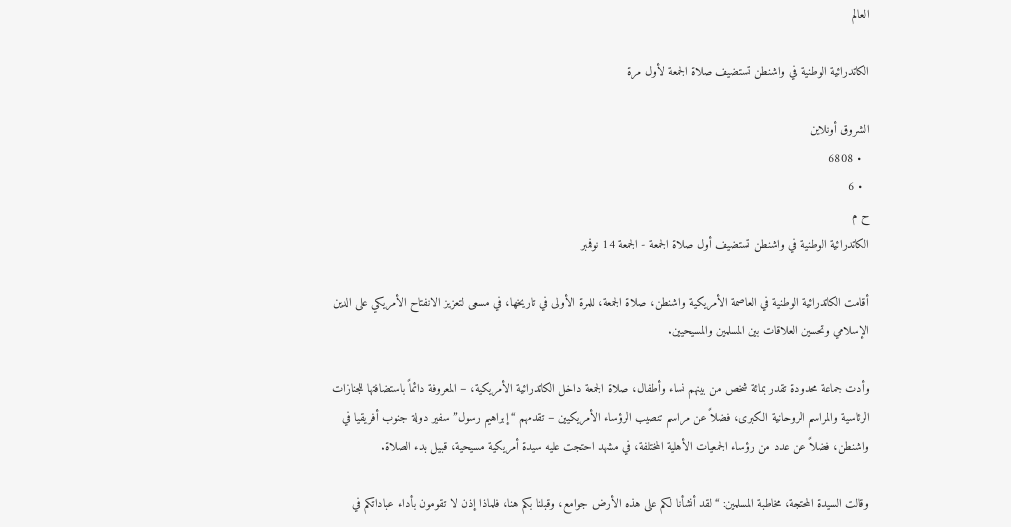العالم

الكاتدرائية الوطنية في واشنطن تستضيف صلاة الجمعة لأول مرة

الشروق أونلاين
  • 6808
  • 6
ح م
الكاتدرائية الوطنية في واشنطن تستضيف أول صلاة الجمعة - الجمعة 14 نوفمبر

أقامت الكاتدرائية الوطنية في العاصمة الأمريكية واشنطن، صلاة الجمعة، للمرة الأولى في تاريخها، في مسعى لتعزيز الانفتاح الأمريكي على الدين الإسلامي وتحسين العلاقات بين المسلمين والمسيحيين.

وأدت جماعة محدودة تقدر بمائة شخص من بينهم نساء وأطفال، صلاة الجمعة داخل الكاتدرائية الأمريكية، – المعروفة دائماً باستضافتها للجنازات الرئاسية والمراسم الروحانية الكبرى، فضلاً عن مراسم تنصيب الرؤساء الأمريكيين – تقدمهم “إبراهيم رسول” سفير دولة جنوب أفريقيا في واشنطن، فضلاً عن عدد من رؤساء الجمعيات الأهلية المختلفة، في مشهد احتجت عليه سيدة أمريكية مسيحية، قبيل بدء الصلاة.

وقالت السيدة المحتجة، مخاطبة المسلمين: “لقد أنشأنا لكم على هذه الأرض جوامع، وقبلنا بكم هنا، فلماذا إذن لا تقومون بأداء عباداتكم في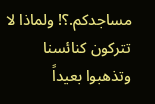مساجدكم.؟! ولماذا لا تتركون كنائسنا وتذهبوا بعيداً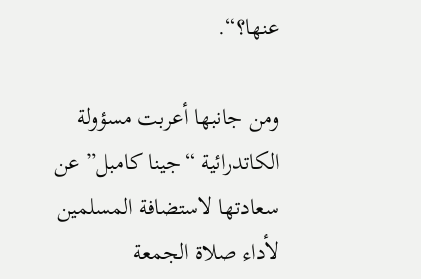عنها؟“.

ومن جانبها أعربت مسؤولة الكاتدرائية “جينا كامبل” عن سعادتها لاستضافة المسلمين لأداء صلاة الجمعة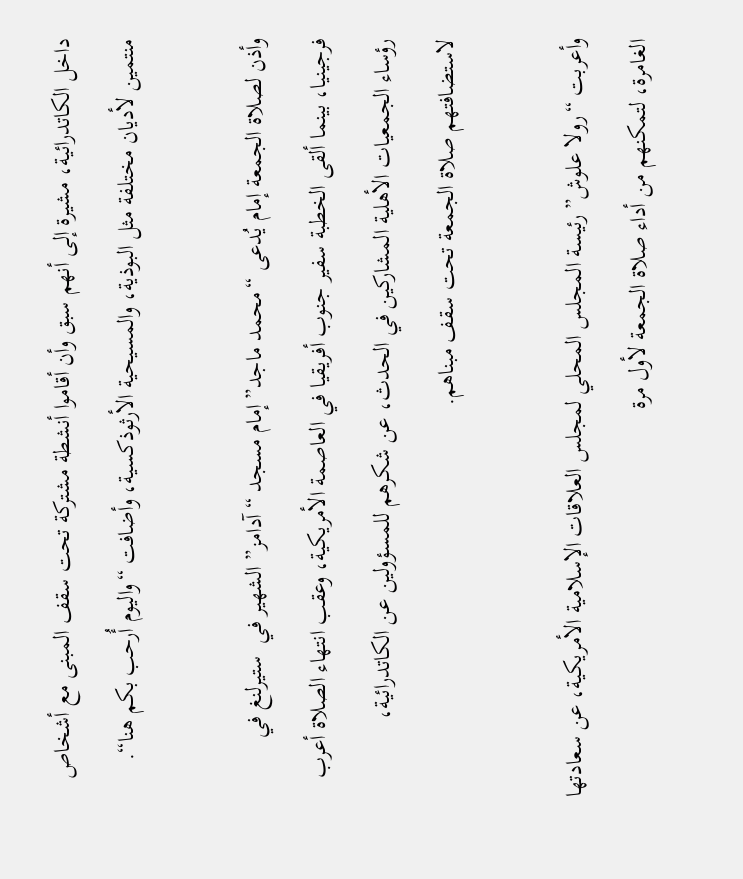داخل الكاتدرائية، مشيرة إلى أنهم سبق وأن أقاموا أنشطة مشتركة تحت سقف المبنى مع أشخاص منتمين لأديان مختلفة مثل البوذية، والمسيحية الأرثوذكسية، وأضافت “واليوم أُرحب بكم هنا“.

وأذن لصلاة الجمعة إمام يُدعى “محمد ماجد” إمام مسجد “آدامز” الشهير في  ستيرلنغ في فرجينيا، بينما ألقى الخطبة سفير جنوب أفريقيا في العاصمة الأمريكية، وعقب انتهاء الصلاة أعرب رؤساء الجمعيات الأهلية المشاركين في الحدث، عن شكرهم للمسؤولين عن الكاتدرائية، لاستضافتهم صلاة الجمعة تحت سقف مبناهم.

وأعربت “رولا علوش” رئيسة المجلس المحلي لمجلس العلاقات الإسلامية الأمريكية، عن سعادتها الغامرة، لتمكنهم من أداء صلاة الجمعة لأول مرة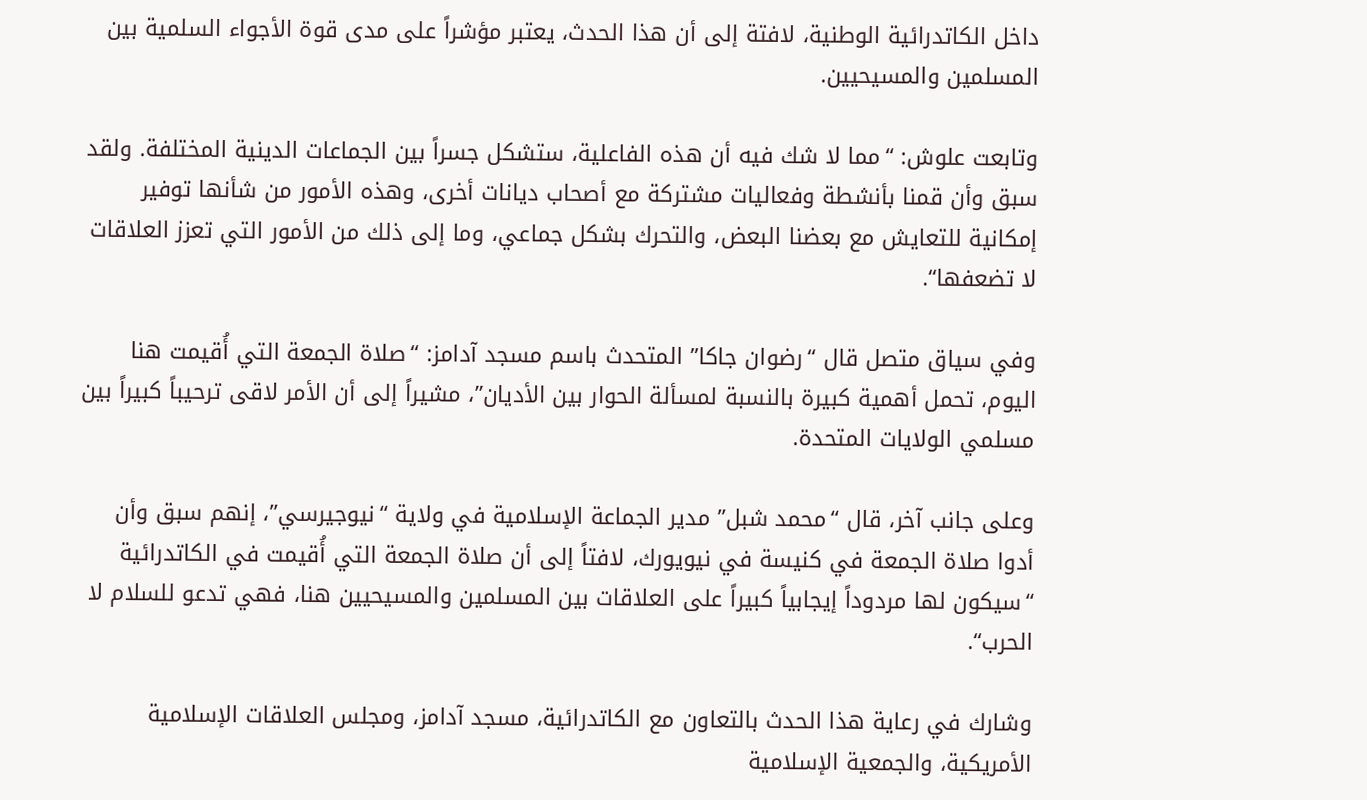داخل الكاتدرائية الوطنية، لافتة إلى أن هذا الحدث، يعتبر مؤشراً على مدى قوة الأجواء السلمية بين المسلمين والمسيحيين.

وتابعت علوش: “مما لا شك فيه أن هذه الفاعلية، ستشكل جسراً بين الجماعات الدينية المختلفة. ولقد سبق وأن قمنا بأنشطة وفعاليات مشتركة مع أصحاب ديانات أخرى، وهذه الأمور من شأنها توفير إمكانية للتعايش مع بعضنا البعض، والتحرك بشكل جماعي، وما إلى ذلك من الأمور التي تعزز العلاقات لا تضعفها“.

وفي سياق متصل قال “رضوان جاكا” المتحدث باسم مسجد آدامز: “صلاة الجمعة التي أُقيمت هنا اليوم، تحمل أهمية كبيرة بالنسبة لمسألة الحوار بين الأديان”، مشيراً إلى أن الأمر لاقى ترحيباً كبيراً بين مسلمي الولايات المتحدة.

وعلى جانب آخر، قال “محمد شبل” مدير الجماعة الإسلامية في ولاية “نيوجيرسي”، إنهم سبق وأن أدوا صلاة الجمعة في كنيسة في نيويورك، لافتاً إلى أن صلاة الجمعة التي أُقيمت في الكاتدرائية “سيكون لها مردوداً إيجابياً كبيراً على العلاقات بين المسلمين والمسيحيين هنا، فهي تدعو للسلام لا الحرب“.

وشارك في رعاية هذا الحدث بالتعاون مع الكاتدرائية، مسجد آدامز، ومجلس العلاقات الإسلامية الأمريكية، والجمعية الإسلامية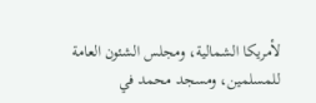لأمريكا الشمالية، ومجلس الشئون العامة للمسلمين، ومسجد محمد في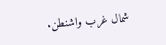شمال غرب واشنطن.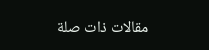مقالات ذات صلة